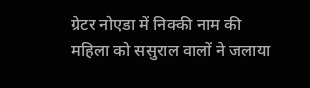ग्रेटर नोएडा में निक्की नाम की महिला को ससुराल वालों ने जलाया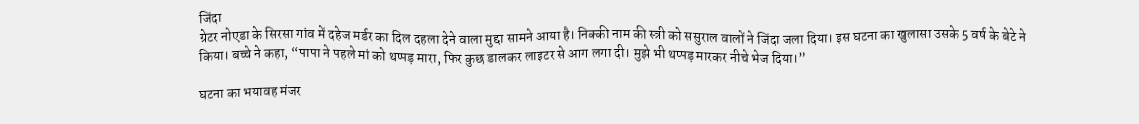जिंदा
ग्रेटर नोएडा के सिरसा गांव में दहेज मर्डर का दिल दहला देने वाला मुद्दा सामने आया है। निक्की नाम की स्त्री को ससुराल वालों ने जिंदा जला दिया। इस घटना का खुलासा उसके 5 वर्ष के बेटे ने किया। बच्चे ने कहा, “पापा ने पहले मां को थप्पड़ मारा, फिर कुछ डालकर लाइटर से आग लगा दी। मुझे भी थप्पड़ मारकर नीचे भेज दिया।”

घटना का भयावह मंजर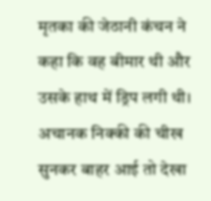मृतका की जेठानी कंचन ने कहा कि वह बीमार थी और उसके हाथ में ड्रिप लगी थी। अचानक निक्की की चीख सुनकर बाहर आई तो देखा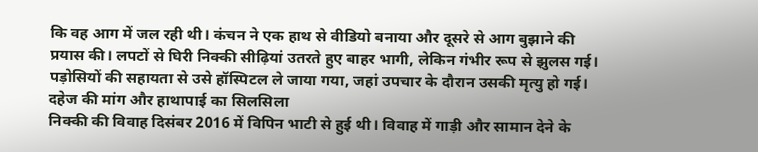कि वह आग में जल रही थी। कंचन ने एक हाथ से वीडियो बनाया और दूसरे से आग बुझाने की प्रयास की। लपटों से घिरी निक्की सीढ़ियां उतरते हुए बाहर भागी, लेकिन गंभीर रूप से झुलस गई। पड़ोसियों की सहायता से उसे हॉस्पिटल ले जाया गया, जहां उपचार के दौरान उसकी मृत्यु हो गई।
दहेज की मांग और हाथापाई का सिलसिला
निक्की की विवाह दिसंबर 2016 में विपिन भाटी से हुई थी। विवाह में गाड़ी और सामान देने के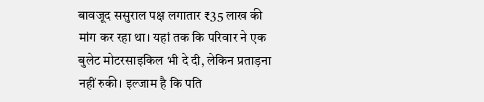बावजूद ससुराल पक्ष लगातार ₹35 लाख की मांग कर रहा था। यहां तक कि परिवार ने एक बुलेट मोटरसाइकिल भी दे दी, लेकिन प्रताड़ना नहीं रुकी। इल्जाम है कि पति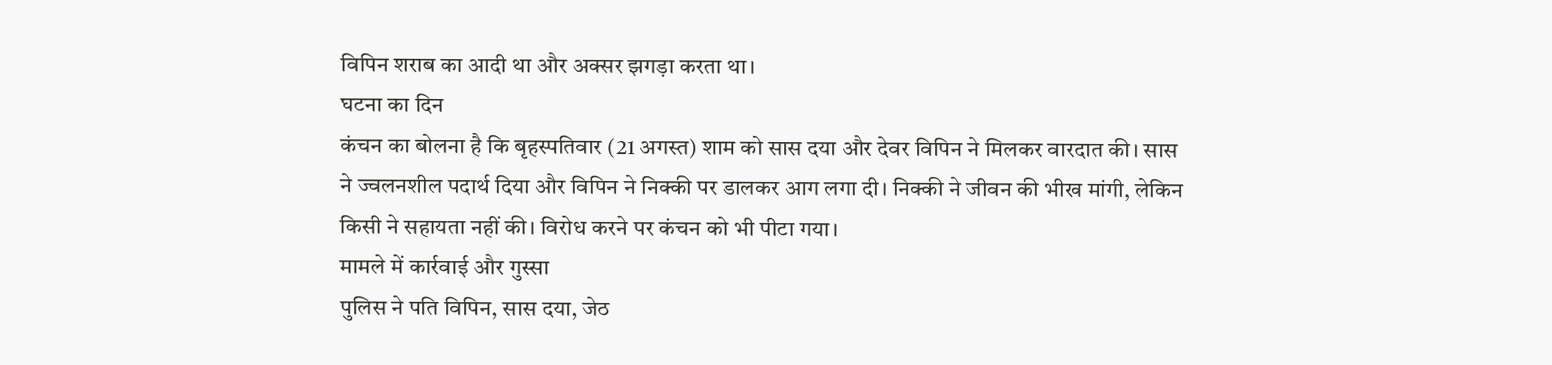विपिन शराब का आदी था और अक्सर झगड़ा करता था।
घटना का दिन
कंचन का बोलना है कि बृहस्पतिवार (21 अगस्त) शाम को सास दया और देवर विपिन ने मिलकर वारदात की। सास ने ज्वलनशील पदार्थ दिया और विपिन ने निक्की पर डालकर आग लगा दी। निक्की ने जीवन की भीख मांगी, लेकिन किसी ने सहायता नहीं की। विरोध करने पर कंचन को भी पीटा गया।
मामले में कार्रवाई और गुस्सा
पुलिस ने पति विपिन, सास दया, जेठ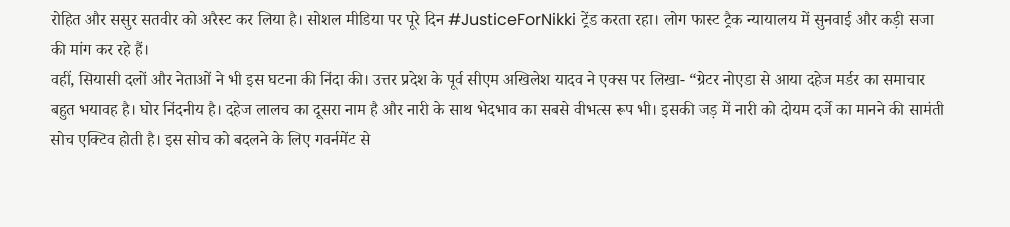रोहित और ससुर सतवीर को अरैस्ट कर लिया है। सोशल मीडिया पर पूरे दिन #JusticeForNikki ट्रेंड करता रहा। लोग फास्ट ट्रैक न्यायालय में सुनवाई और कड़ी सजा की मांग कर रहे हैं।
वहीं, सियासी दलों और नेताओं ने भी इस घटना की निंदा की। उत्तर प्रदेश के पूर्व सीएम अखिलेश यादव ने एक्स पर लिखा- “ग्रेटर नोएडा से आया दहेज मर्डर का समाचार बहुत भयावह है। घोर निंदनीय है। दहेज लालच का दूसरा नाम है और नारी के साथ भेदभाव का सबसे वीभत्स रूप भी। इसकी जड़ में नारी को दोयम दर्जे का मानने की सामंती सोच एक्टिव होती है। इस सोच को बदलने के लिए गवर्नमेंट से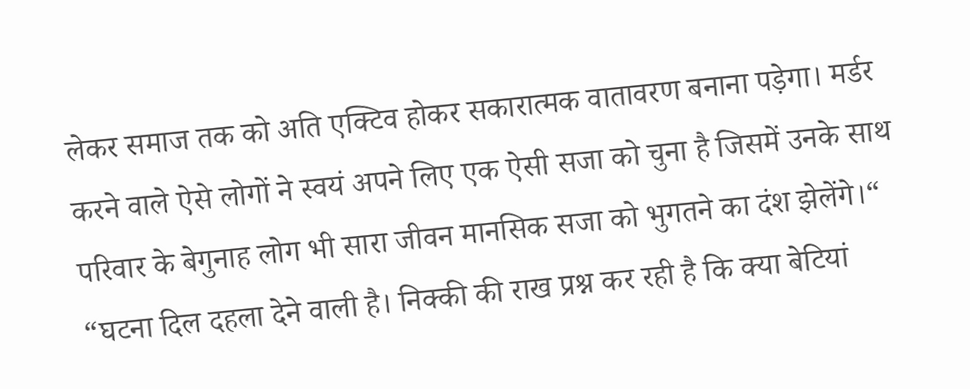लेकर समाज तक को अति एक्टिव होकर सकारात्मक वातावरण बनाना पड़ेगा। मर्डर करने वाले ऐसे लोगों ने स्वयं अपने लिए एक ऐसी सजा को चुना है जिसमें उनके साथ परिवार के बेगुनाह लोग भी सारा जीवन मानसिक सजा को भुगतने का दंश झेलेंगे।“
“घटना दिल दहला देने वाली है। निक्की की राख प्रश्न कर रही है कि क्या बेटियां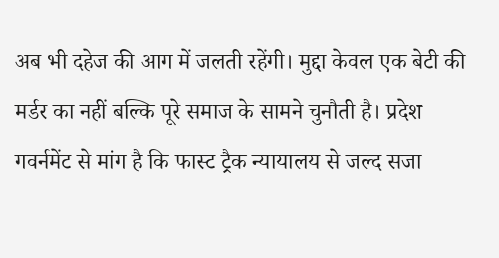अब भी दहेज की आग में जलती रहेंगी। मुद्दा केवल एक बेटी की मर्डर का नहीं बल्कि पूरे समाज के सामने चुनौती है। प्रदेश गवर्नमेंट से मांग है कि फास्ट ट्रैक न्यायालय से जल्द सजा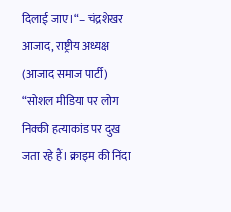दिलाई जाए।“– चंद्रशेखर आजाद, राष्ट्रीय अध्यक्ष (आजाद समाज पार्टी)
“सोशल मीडिया पर लोग निक्की हत्याकांड पर दुख जता रहे हैं। क्राइम की निंदा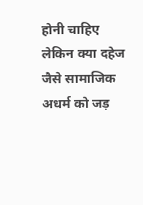होनी चाहिए लेकिन क्या दहेज जैसे सामाजिक अधर्म को जड़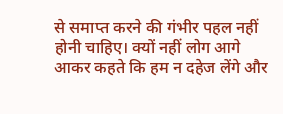से समाप्त करने की गंभीर पहल नहीं होनी चाहिए। क्यों नहीं लोग आगे आकर कहते कि हम न दहेज लेंगे और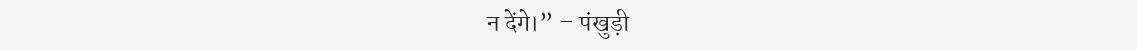न देंगे।” – पंखुड़ी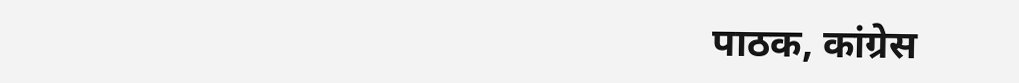पाठक, कांग्रेस